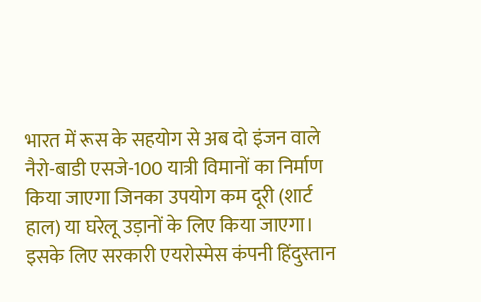भारत में रूस के सहयोग से अब दो इंजन वाले नैरो-बाडी एसजे-100 यात्री विमानों का निर्माण किया जाएगा जिनका उपयोग कम दूरी (शार्ट हाल) या घरेलू उड़ानों के लिए किया जाएगा। इसके लिए सरकारी एयरोस्मेस कंपनी हिंदुस्तान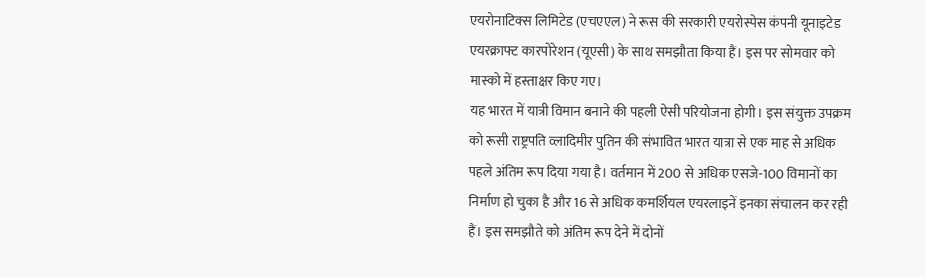एयरोनाटिक्स लिमिटेड (एचएएल) ने रूस की सरकारी एयरोस्पेस कंपनी यूनाइटेड एयरक्राफ्ट कारपोरेशन (यूएसी) के साथ समझौता किया हैं। इस पर सोमवार को मास्को में हस्ताक्षर किए गए।
यह भारत में यात्री विमान बनाने की पहली ऐसी परियोजना होगी। इस संयुक्त उपक्रम को रूसी राष्ट्रपति व्लादिमीर पुतिन की संभावित भारत यात्रा से एक माह से अधिक पहले अंतिम रूप दिया गया है। वर्तमान में 200 से अधिक एसजे-100 विमानों का निर्माण हो चुका है और 16 से अधिक कमर्शियल एयरलाइनें इनका संचालन कर रही हैं। इस समझौते को अंतिम रूप देने में दोनों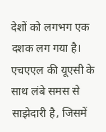देशों को लगभग एक दशक लग गया है। एचएएल की यूएसी के साथ लंबे समस से साझेदारी है, जिसमें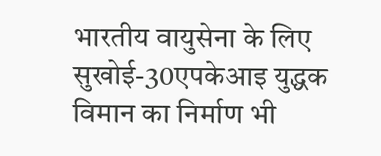भारतीय वायुसेना के लिए सुखोई-30एपकेआइ युद्धक विमान का निर्माण भी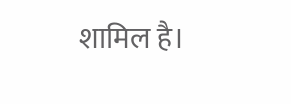शामिल है।